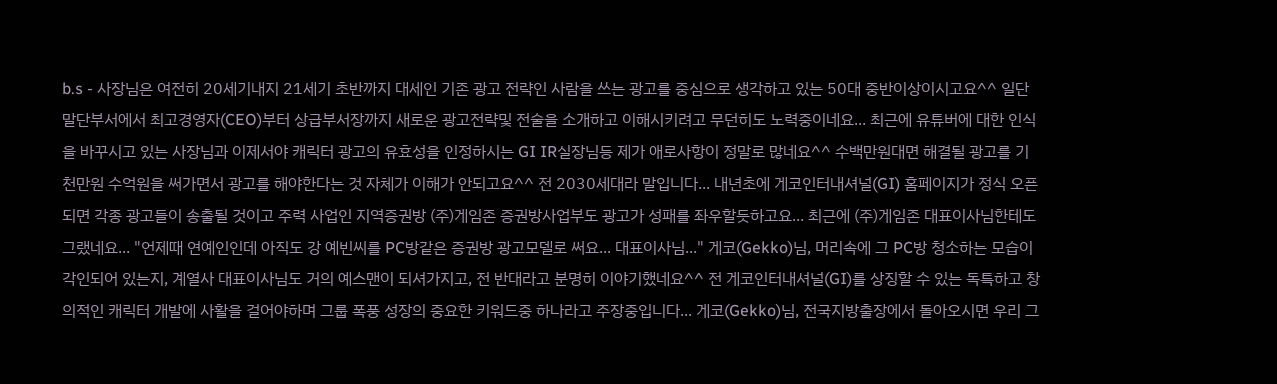b.s - 사장님은 여전히 20세기내지 21세기 초반까지 대세인 기존 광고 전략인 사람을 쓰는 광고를 중심으로 생각하고 있는 50대 중반이상이시고요^^ 일단 말단부서에서 최고경영자(CEO)부터 상급부서장까지 새로운 광고전략및 전술을 소개하고 이해시키려고 무던히도 노력중이네요... 최근에 유튜버에 대한 인식을 바꾸시고 있는 사장님과 이제서야 캐릭터 광고의 유효성을 인정하시는 GI IR실장님등 제가 애로사항이 정말로 많네요^^ 수백만원대면 해결될 광고를 기천만원 수억원을 써가면서 광고를 해야한다는 것 자체가 이해가 안되고요^^ 전 2030세대라 말입니다... 내년초에 게코인터내셔널(GI) 홈페이지가 정식 오픈되면 각종 광고들이 송출될 것이고 주력 사업인 지역증권방 (주)게임존 증권방사업부도 광고가 성패를 좌우할듯하고요... 최근에 (주)게임존 대표이사님한테도 그랬네요... "언제때 연예인인데 아직도 강 예빈씨를 PC방같은 증권방 광고모델로 써요... 대표이사님..." 게코(Gekko)님, 머리속에 그 PC방 청소하는 모습이 각인되어 있는지, 계열사 대표이사님도 거의 예스맨이 되셔가지고, 전 반대라고 분명히 이야기했네요^^ 전 게코인터내셔널(GI)를 상징할 수 있는 독특하고 창의적인 캐릭터 개발에 사활을 걸어야하며 그룹 폭풍 성장의 중요한 키워드중 하나라고 주장중입니다... 게코(Gekko)님, 전국지방출장에서 돌아오시면 우리 그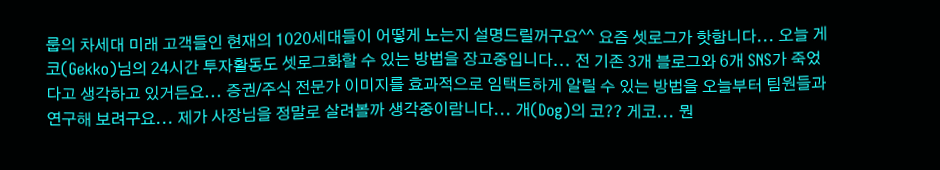룹의 차세대 미래 고객들인 현재의 1020세대들이 어떻게 노는지 설명드릴꺼구요^^ 요즘 셋로그가 핫함니다... 오늘 게코(Gekko)님의 24시간 투자활동도 셋로그화할 수 있는 방법을 장고중입니다... 전 기존 3개 블로그와 6개 SNS가 죽었다고 생각하고 있거든요... 증권/주식 전문가 이미지를 효과적으로 임택트하게 알릴 수 있는 방법을 오늘부터 팀원들과 연구해 보려구요... 제가 사장님을 정말로 살려볼까 생각중이람니다... 개(Dog)의 코?? 게코... 뭔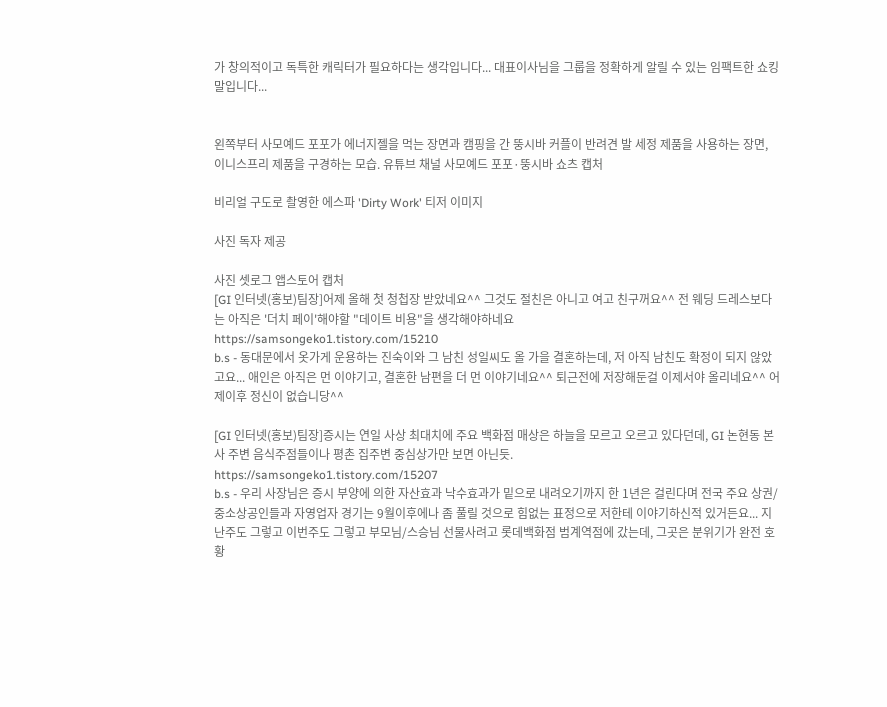가 창의적이고 독특한 캐릭터가 필요하다는 생각입니다... 대표이사님을 그룹을 정확하게 알릴 수 있는 임팩트한 쇼킹 말입니다...


왼쪽부터 사모예드 포포가 에너지젤을 먹는 장면과 캠핑을 간 뚱시바 커플이 반려견 발 세정 제품을 사용하는 장면, 이니스프리 제품을 구경하는 모습. 유튜브 채널 사모예드 포포·뚱시바 쇼츠 캡처

비리얼 구도로 촬영한 에스파 'Dirty Work' 티저 이미지

사진 독자 제공

사진 셋로그 앱스토어 캡처
[GI 인터넷(홍보)팀장]어제 올해 첫 청첩장 받았네요^^ 그것도 절친은 아니고 여고 친구꺼요^^ 전 웨딩 드레스보다는 아직은 '더치 페이'해야할 "데이트 비용"을 생각해야하네요
https://samsongeko1.tistory.com/15210
b.s - 동대문에서 옷가게 운용하는 진숙이와 그 남친 성일씨도 올 가을 결혼하는데, 저 아직 남친도 확정이 되지 않았고요... 애인은 아직은 먼 이야기고, 결혼한 남편을 더 먼 이야기네요^^ 퇴근전에 저장해둔걸 이제서야 올리네요^^ 어제이후 정신이 없습니당^^

[GI 인터넷(홍보)팀장]증시는 연일 사상 최대치에 주요 백화점 매상은 하늘을 모르고 오르고 있다던데, GI 논현동 본사 주변 음식주점들이나 평촌 집주변 중심상가만 보면 아닌듯.
https://samsongeko1.tistory.com/15207
b.s - 우리 사장님은 증시 부양에 의한 자산효과 낙수효과가 밑으로 내려오기까지 한 1년은 걸린다며 전국 주요 상권/중소상공인들과 자영업자 경기는 9월이후에나 좀 풀릴 것으로 힘없는 표정으로 저한테 이야기하신적 있거든요... 지난주도 그렇고 이번주도 그렇고 부모님/스승님 선물사려고 롯데백화점 범계역점에 갔는데, 그곳은 분위기가 완전 호황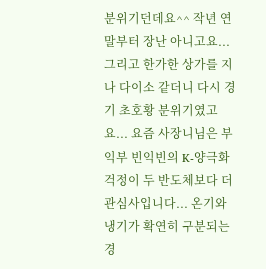분위기던데요^^ 작년 연말부터 장난 아니고요... 그리고 한가한 상가를 지나 다이소 같더니 다시 경기 초호황 분위기였고요... 요즘 사장니님은 부익부 빈익빈의 K-양극화 걱정이 두 반도체보다 더 관심사입니다... 온기와 냉기가 확연히 구분되는 경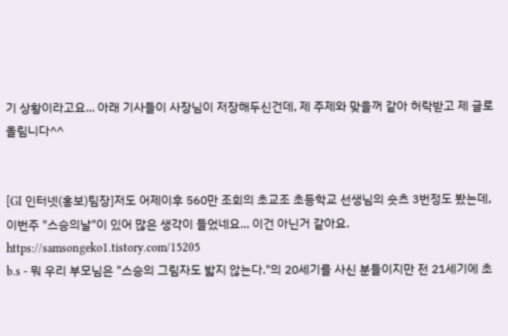기 상황이라고요... 아래 기사들이 사장님이 저장해두신건데, 제 주제와 맞을꺼 같아 허락받고 제 글로 올림니다^^


[GI 인터넷(홍보)팀장]저도 어제이후 560만 조회의 초교조 초등학교 선생님의 숏츠 3번정도 봤는데, 이번주 "스승의날"이 있어 많은 생각이 들었네요... 이건 아닌거 같아요.
https://samsongeko1.tistory.com/15205
b.s - 뭐 우리 부모님은 "스승의 그림자도 밟지 않는다."의 20세기를 사신 분들이지만 전 21세기에 초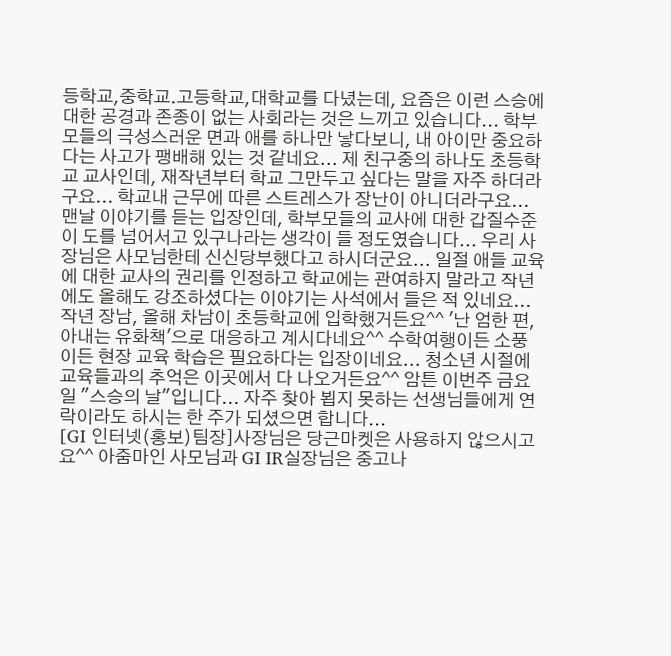등학교,중학교.고등학교,대학교를 다녔는데, 요즘은 이런 스승에 대한 공경과 존종이 없는 사회라는 것은 느끼고 있습니다... 학부모들의 극성스러운 면과 애를 하나만 낳다보니, 내 아이만 중요하다는 사고가 팽배해 있는 것 같네요... 제 친구중의 하나도 초등학교 교사인데, 재작년부터 학교 그만두고 싶다는 말을 자주 하더라구요... 학교내 근무에 따른 스트레스가 장난이 아니더라구요... 맨날 이야기를 듣는 입장인데, 학부모들의 교사에 대한 갑질수준이 도를 넘어서고 있구나라는 생각이 들 정도였습니다... 우리 사장님은 사모님한테 신신당부했다고 하시더군요... 일절 애들 교육에 대한 교사의 권리를 인정하고 학교에는 관여하지 말라고 작년에도 올해도 강조하셨다는 이야기는 사석에서 들은 적 있네요... 작년 장남, 올해 차남이 초등학교에 입학했거든요^^ '난 엄한 편, 아내는 유화책'으로 대응하고 계시다네요^^ 수학여행이든 소풍이든 현장 교육 학습은 필요하다는 입장이네요... 청소년 시절에 교육들과의 추억은 이곳에서 다 나오거든요^^ 암튼 이번주 금요일 "스승의 날"입니다... 자주 찾아 뵙지 못하는 선생님들에게 연락이라도 하시는 한 주가 되셨으면 합니다...
[GI 인터넷(홍보)팀장]사장님은 당근마켓은 사용하지 않으시고요^^ 아줌마인 사모님과 GI IR실장님은 중고나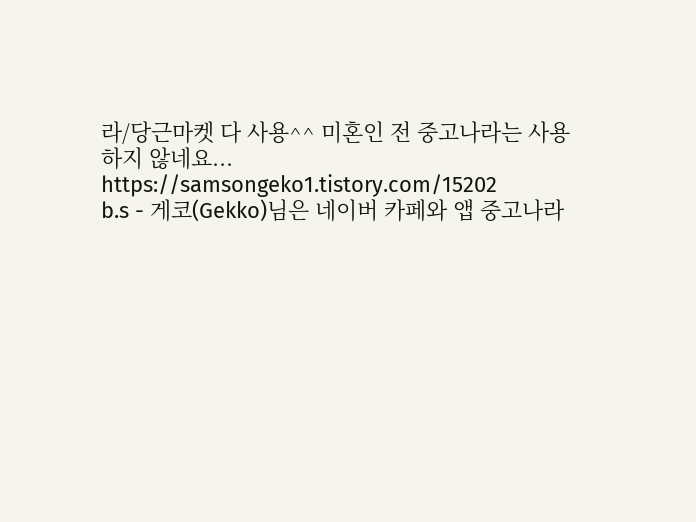라/당근마켓 다 사용^^ 미혼인 전 중고나라는 사용하지 않네요...
https://samsongeko1.tistory.com/15202
b.s - 게코(Gekko)님은 네이버 카페와 앱 중고나라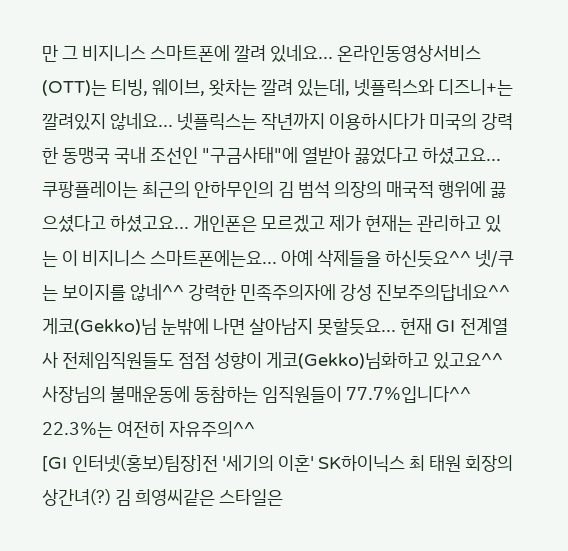만 그 비지니스 스마트폰에 깔려 있네요... 온라인동영상서비스(OTT)는 티빙, 웨이브, 왓차는 깔려 있는데, 넷플릭스와 디즈니+는 깔려있지 않네요... 넷플릭스는 작년까지 이용하시다가 미국의 강력한 동맹국 국내 조선인 "구금사태"에 열받아 끓었다고 하셨고요... 쿠팡플레이는 최근의 안하무인의 김 범석 의장의 매국적 행위에 끓으셨다고 하셨고요... 개인폰은 모르겠고 제가 현재는 관리하고 있는 이 비지니스 스마트폰에는요... 아예 삭제들을 하신듯요^^ 넷/쿠는 보이지를 않네^^ 강력한 민족주의자에 강성 진보주의답네요^^ 게코(Gekko)님 눈밖에 나면 살아남지 못할듯요... 현재 GI 전계열사 전체임직원들도 점점 성향이 게코(Gekko)님화하고 있고요^^ 사장님의 불매운동에 동참하는 임직원들이 77.7%입니다^^ 22.3%는 여전히 자유주의^^
[GI 인터넷(홍보)팀장]전 '세기의 이혼' SK하이닉스 최 태원 회장의 상간녀(?) 김 희영씨같은 스타일은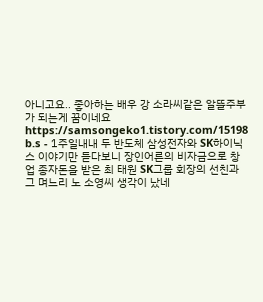아니고요.. 좋아하는 배우 강 소라씨같은 알뜰주부가 되는게 꿈이네요
https://samsongeko1.tistory.com/15198
b.s - 1주일내내 두 반도체 삼성전자와 SK하이닉스 이야기만 듣다보니 장인어른의 비자금으로 창업 종자돈을 받은 최 태원 SK그룹 회장의 선친과 그 며느리 노 소영씨 생각이 났네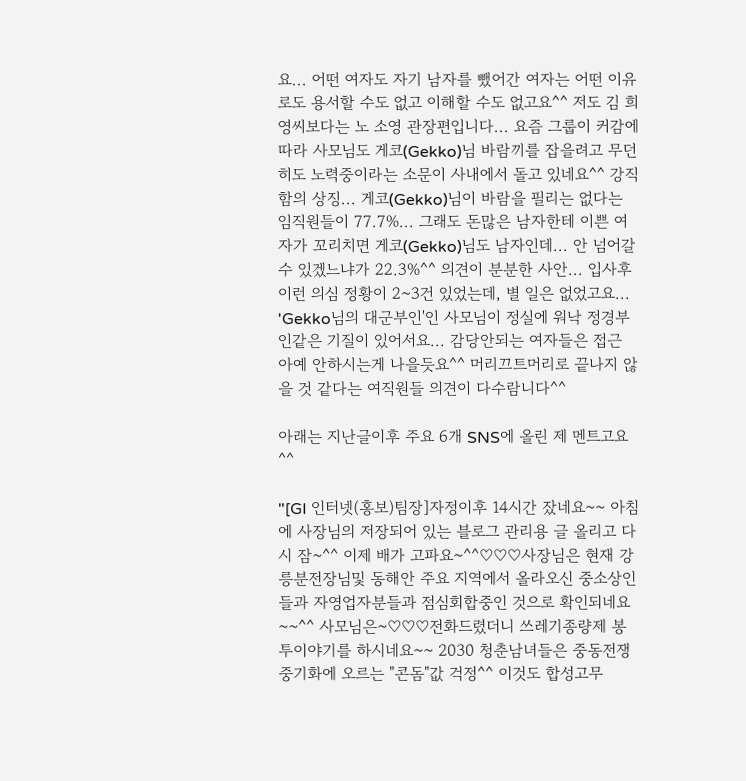요... 어떤 여자도 자기 남자를 뺐어간 여자는 어떤 이유로도 용서할 수도 없고 이해할 수도 없고요^^ 저도 김 희영씨보다는 노 소영 관장편입니다... 요즘 그룹이 커감에 따라 사모님도 게코(Gekko)님 바람끼를 잡을려고 무던히도 노력중이라는 소문이 사내에서 돌고 있네요^^ 강직함의 상징... 게코(Gekko)님이 바람을 필리는 없다는 임직원들이 77.7%... 그래도 돈많은 남자한테 이쁜 여자가 꼬리치면 게코(Gekko)님도 남자인데... 안 넘어갈 수 있겠느냐가 22.3%^^ 의견이 분분한 사안... 입사후 이런 의심 정황이 2~3건 있었는데, 별 일은 없었고요... 'Gekko님의 대군부인'인 사모님이 정실에 워낙 정경부인같은 기질이 있어서요... 감당안되는 여자들은 접근 아예 안하시는게 나을듯요^^ 머리끄트머리로 끝나지 않을 것 같다는 여직원들 의견이 다수람니다^^

아래는 지난글이후 주요 6개 SNS에 올린 제 멘트고요^^

"[GI 인터넷(홍보)팀장]자정이후 14시간 잤네요~~ 아침에 사장님의 저장되어 있는 블로그 관리용 글 올리고 다시 잠~^^ 이제 배가 고파요~^^♡♡♡사장님은 현재 강릉분전장님및 동해안 주요 지역에서 올라오신 중소상인들과 자영업자분들과 점심회합중인 것으로 확인되네요~~^^ 사모님은~♡♡♡전화드렸더니 쓰레기종량제 봉투이야기를 하시네요~~ 2030 청춘남녀들은 중동전쟁 중기화에 오르는 "콘돔"값 걱정^^ 이것도 합성고무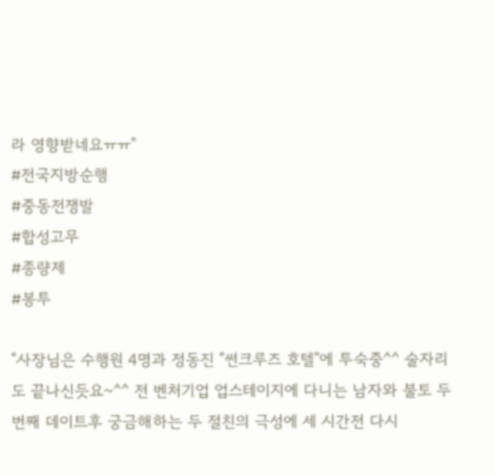라 영향받네요ㅠㅠ"
#전국지방순행
#중동전쟁발
#합성고무
#종량제
#봉투

"사장님은 수행원 4명과 정동진 "썬크루즈 호텔"에 투숙중^^ 술자리도 끝나신듯요~^^ 전 벤처기업 업스테이지에 다니는 남자와 불토 두번째 데이트후 궁금해하는 두 절친의 극성에 세 시간전 다시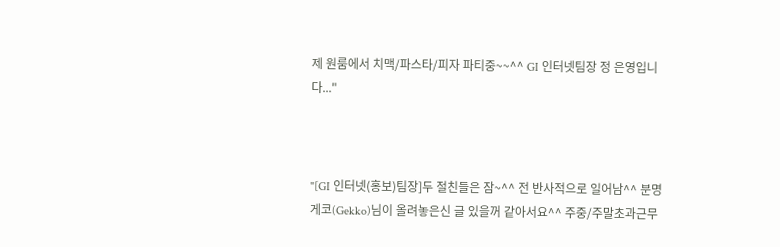제 원룸에서 치맥/파스타/피자 파티중~~^^ GI 인터넷팀장 정 은영입니다..."



"[GI 인터넷(홍보)팀장]두 절친들은 잠~^^ 전 반사적으로 일어남^^ 분명 게코(Gekko)님이 올려놓은신 글 있을꺼 같아서요^^ 주중/주말초과근무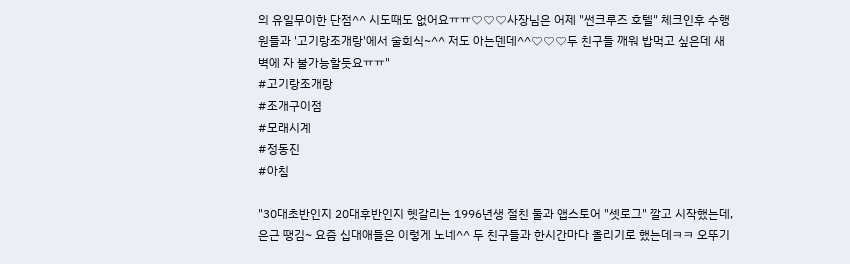의 유일무이한 단점^^ 시도때도 없어요ㅠㅠ♡♡♡사장님은 어제 "썬크루즈 호텔" 체크인후 수행원들과 '고기랑조개랑'에서 술회식~^^ 저도 아는덴데^^♡♡♡두 친구들 깨워 밥먹고 싶은데 새벽에 자 불가능할듯요ㅠㅠ"
#고기랑조개랑
#조개구이점
#모래시계
#정동진
#아침

"30대초반인지 20대후반인지 헷갈리는 1996년생 절친 둘과 앱스토어 "셋로그" 깔고 시작했는데, 은근 땡김~ 요즘 십대애들은 이렇게 노네^^ 두 친구들과 한시간마다 올리기로 했는데ㅋㅋ 오뚜기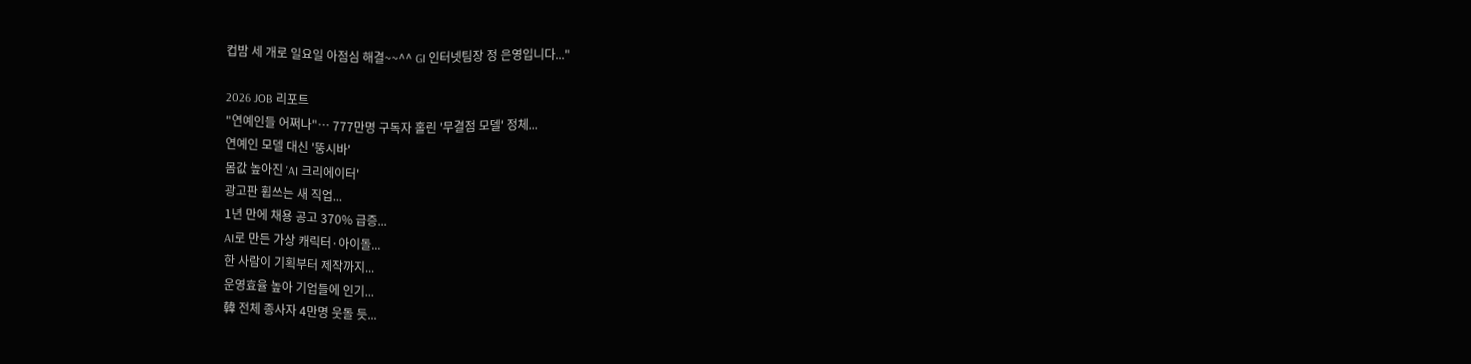컵밤 세 개로 일요일 아점심 해결~~^^ GI 인터넷팀장 정 은영입니다..."

2026 JOB 리포트
"연예인들 어쩌나"… 777만명 구독자 홀린 '무결점 모델' 정체...
연예인 모델 대신 '뚱시바'
몸값 높아진 'AI 크리에이터'
광고판 휩쓰는 새 직업...
1년 만에 채용 공고 370% 급증...
AI로 만든 가상 캐릭터·아이돌...
한 사람이 기획부터 제작까지...
운영효율 높아 기업들에 인기...
韓 전체 종사자 4만명 웃돌 듯...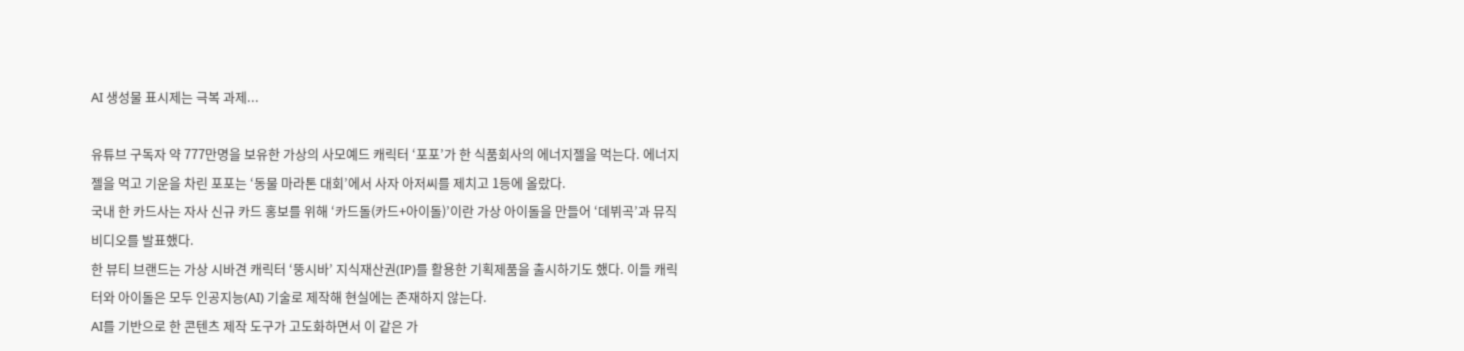AI 생성물 표시제는 극복 과제...

유튜브 구독자 약 777만명을 보유한 가상의 사모예드 캐릭터 ‘포포’가 한 식품회사의 에너지젤을 먹는다. 에너지젤을 먹고 기운을 차린 포포는 ‘동물 마라톤 대회’에서 사자 아저씨를 제치고 1등에 올랐다.
국내 한 카드사는 자사 신규 카드 홍보를 위해 ‘카드돌(카드+아이돌)’이란 가상 아이돌을 만들어 ‘데뷔곡’과 뮤직비디오를 발표했다.
한 뷰티 브랜드는 가상 시바견 캐릭터 ‘뚱시바’ 지식재산권(IP)를 활용한 기획제품을 출시하기도 했다. 이들 캐릭터와 아이돌은 모두 인공지능(AI) 기술로 제작해 현실에는 존재하지 않는다.
AI를 기반으로 한 콘텐츠 제작 도구가 고도화하면서 이 같은 가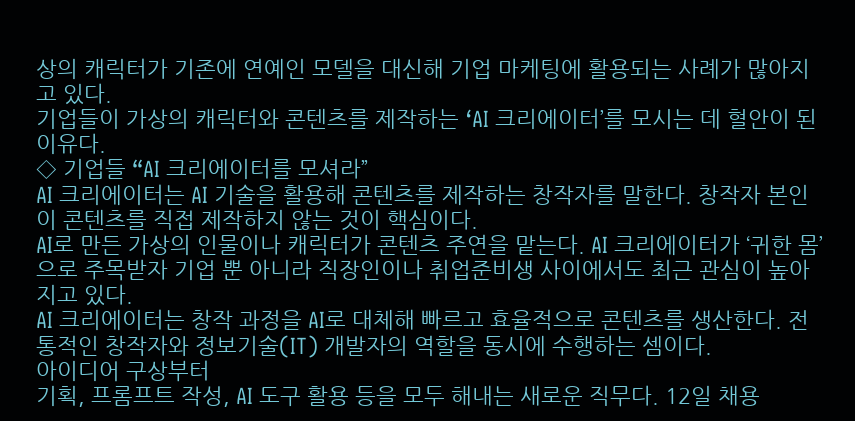상의 캐릭터가 기존에 연예인 모델을 대신해 기업 마케팅에 활용되는 사례가 많아지고 있다.
기업들이 가상의 캐릭터와 콘텐츠를 제작하는 ‘AI 크리에이터’를 모시는 데 혈안이 된 이유다.
◇ 기업들 “AI 크리에이터를 모셔라”
AI 크리에이터는 AI 기술을 활용해 콘텐츠를 제작하는 창작자를 말한다. 창작자 본인이 콘텐츠를 직접 제작하지 않는 것이 핵심이다.
AI로 만든 가상의 인물이나 캐릭터가 콘텐츠 주연을 맡는다. AI 크리에이터가 ‘귀한 몸’으로 주목받자 기업 뿐 아니라 직장인이나 취업준비생 사이에서도 최근 관심이 높아지고 있다.
AI 크리에이터는 창작 과정을 AI로 대체해 빠르고 효율적으로 콘텐츠를 생산한다. 전통적인 창작자와 정보기술(IT) 개발자의 역할을 동시에 수행하는 셈이다.
아이디어 구상부터
기획, 프롬프트 작성, AI 도구 활용 등을 모두 해내는 새로운 직무다. 12일 채용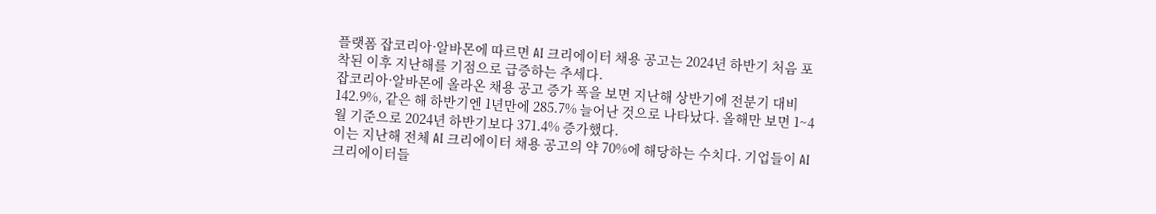플랫폼 잡코리아·알바몬에 따르면 AI 크리에이터 채용 공고는 2024년 하반기 처음 포착된 이후 지난해를 기점으로 급증하는 추세다.
잡코리아·알바몬에 올라온 채용 공고 증가 폭을 보면 지난해 상반기에 전분기 대비 142.9%, 같은 해 하반기엔 1년만에 285.7% 늘어난 것으로 나타났다. 올해만 보면 1~4월 기준으로 2024년 하반기보다 371.4% 증가했다.
이는 지난해 전체 AI 크리에이터 채용 공고의 약 70%에 해당하는 수치다. 기업들이 AI 크리에이터들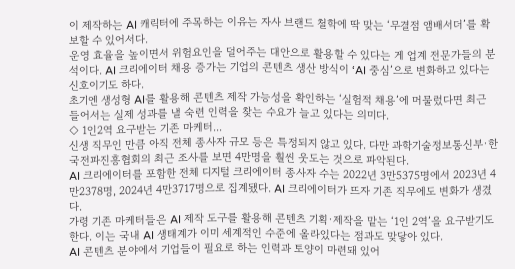이 제작하는 AI 캐릭터에 주목하는 이유는 자사 브랜드 철학에 딱 맞는 ‘무결점 앰배서더’를 확보할 수 있어서다.
운영 효율을 높이면서 위험요인을 덜어주는 대안으로 활용할 수 있다는 게 업계 전문가들의 분석이다. AI 크리에이터 채용 증가는 기업의 콘텐츠 생산 방식이 ‘AI 중심’으로 변화하고 있다는 신호이기도 하다.
초기엔 생성형 AI를 활용해 콘텐츠 제작 가능성을 확인하는 ‘실험적 채용’에 머물렀다면 최근 들어서는 실제 성과를 낼 숙련 인력을 찾는 수요가 늘고 있다는 의미다.
◇ 1인2역 요구받는 기존 마케터...
신생 직무인 만큼 아직 전체 종사자 규모 등은 특정되지 않고 있다. 다만 과학기술정보통신부·한국전파진흥협회의 최근 조사를 보면 4만명을 훨씬 웃도는 것으로 파악된다.
AI 크리에이터를 포함한 전체 디지털 크리에이터 종사자 수는 2022년 3만5375명에서 2023년 4만2378명, 2024년 4만3717명으로 집계됐다. AI 크리에이터가 뜨자 기존 직무에도 변화가 생겼다.
가령 기존 마케터들은 AI 제작 도구를 활용해 콘텐츠 기획·제작을 맡는 ‘1인 2역’을 요구받기도 한다. 이는 국내 AI 생태계가 이미 세계적인 수준에 올라있다는 점과도 맞닿아 있다.
AI 콘텐츠 분야에서 기업들이 필요로 하는 인력과 토양이 마련돼 있어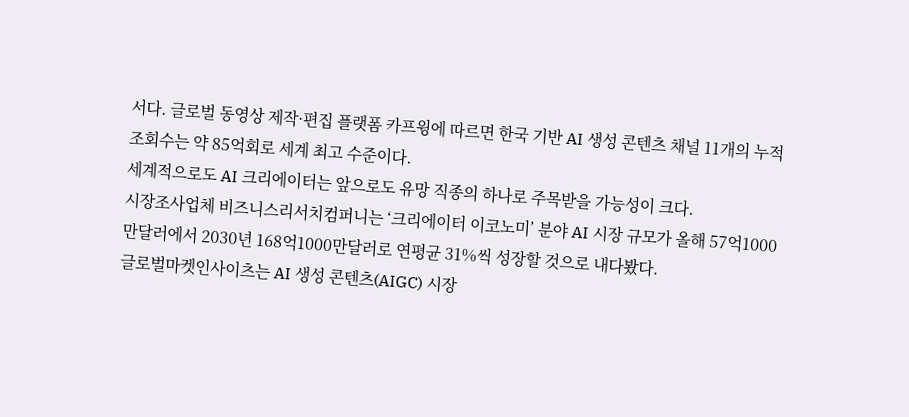서다. 글로벌 동영상 제작·편집 플랫폼 카프윙에 따르면 한국 기반 AI 생성 콘텐츠 채널 11개의 누적 조회수는 약 85억회로 세계 최고 수준이다.
세계적으로도 AI 크리에이터는 앞으로도 유망 직종의 하나로 주목받을 가능성이 크다.
시장조사업체 비즈니스리서치컴퍼니는 ‘크리에이터 이코노미’ 분야 AI 시장 규모가 올해 57억1000만달러에서 2030년 168억1000만달러로 연평균 31%씩 성장할 것으로 내다봤다.
글로벌마켓인사이츠는 AI 생성 콘텐츠(AIGC) 시장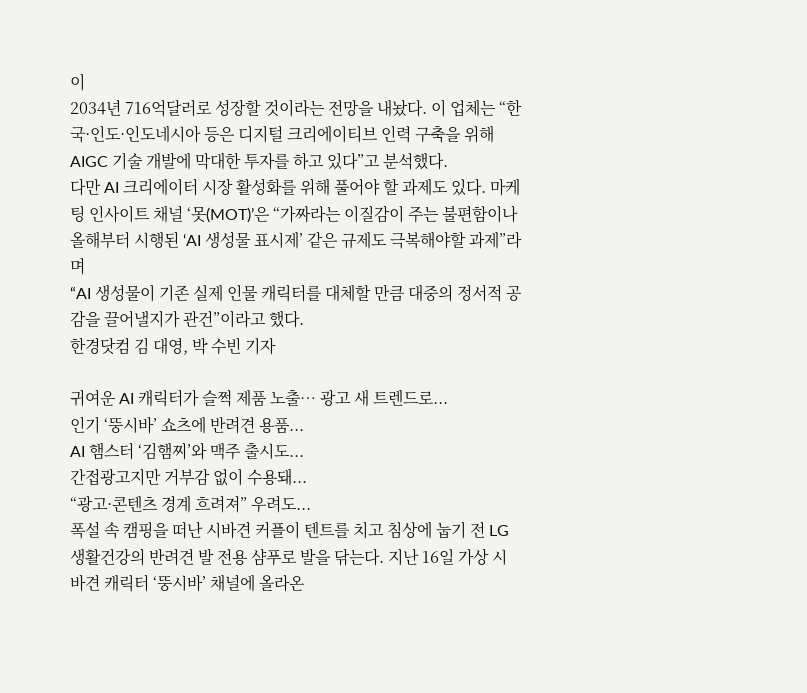이
2034년 716억달러로 성장할 것이라는 전망을 내놨다. 이 업체는 “한국·인도·인도네시아 등은 디지털 크리에이티브 인력 구축을 위해 AIGC 기술 개발에 막대한 투자를 하고 있다”고 분석했다.
다만 AI 크리에이터 시장 활성화를 위해 풀어야 할 과제도 있다. 마케팅 인사이트 채널 ‘못(MOT)’은 “가짜라는 이질감이 주는 불편함이나 올해부터 시행된 ‘AI 생성물 표시제’ 같은 규제도 극복해야할 과제”라며
“AI 생성물이 기존 실제 인물 캐릭터를 대체할 만큼 대중의 정서적 공감을 끌어낼지가 관건”이라고 했다.
한경닷컴 김 대영, 박 수빈 기자

귀여운 AI 캐릭터가 슬쩍 제품 노출… 광고 새 트렌드로...
인기 ‘뚱시바’ 쇼츠에 반려견 용품...
AI 햄스터 ‘김햄찌’와 맥주 출시도...
간접광고지만 거부감 없이 수용돼...
“광고·콘텐츠 경계 흐려져” 우려도...
폭설 속 캠핑을 떠난 시바견 커플이 텐트를 치고 침상에 눕기 전 LG생활건강의 반려견 발 전용 샴푸로 발을 닦는다. 지난 16일 가상 시바견 캐릭터 ‘뚱시바’ 채널에 올라온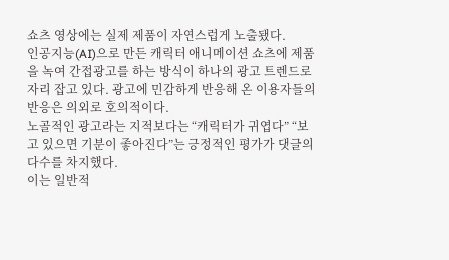쇼츠 영상에는 실제 제품이 자연스럽게 노출됐다.
인공지능(AI)으로 만든 캐릭터 애니메이션 쇼츠에 제품을 녹여 간접광고를 하는 방식이 하나의 광고 트렌드로 자리 잡고 있다. 광고에 민감하게 반응해 온 이용자들의 반응은 의외로 호의적이다.
노골적인 광고라는 지적보다는 “캐릭터가 귀엽다” “보고 있으면 기분이 좋아진다”는 긍정적인 평가가 댓글의 다수를 차지했다.
이는 일반적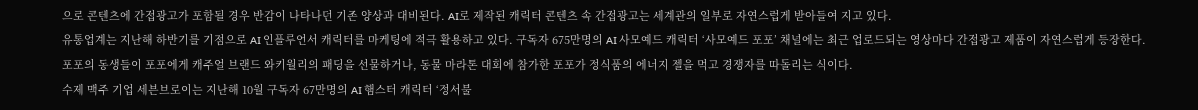으로 콘텐츠에 간접광고가 포함될 경우 반감이 나타나던 기존 양상과 대비된다. AI로 제작된 캐릭터 콘텐츠 속 간접광고는 세계관의 일부로 자연스럽게 받아들여 지고 있다.
유통업계는 지난해 하반기를 기점으로 AI 인플루언서 캐릭터를 마케팅에 적극 활용하고 있다. 구독자 675만명의 AI 사모예드 캐릭터 ‘사모예드 포포’ 채널에는 최근 업로드되는 영상마다 간접광고 제품이 자연스럽게 등장한다.
포포의 동생들이 포포에게 캐주얼 브랜드 와키월리의 패딩을 선물하거나, 동물 마라톤 대회에 참가한 포포가 정식품의 에너지 젤을 먹고 경쟁자를 따돌리는 식이다.
수제 맥주 기업 세븐브로이는 지난해 10월 구독자 67만명의 AI 햄스터 캐릭터 ‘정서불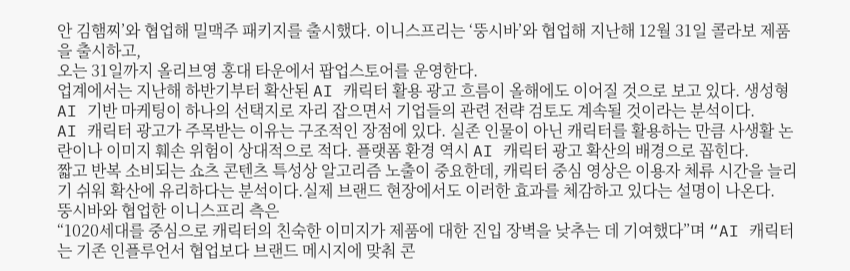안 김햄찌’와 협업해 밀맥주 패키지를 출시했다. 이니스프리는 ‘뚱시바’와 협업해 지난해 12월 31일 콜라보 제품을 출시하고,
오는 31일까지 올리브영 홍대 타운에서 팝업스토어를 운영한다.
업계에서는 지난해 하반기부터 확산된 AI 캐릭터 활용 광고 흐름이 올해에도 이어질 것으로 보고 있다. 생성형 AI 기반 마케팅이 하나의 선택지로 자리 잡으면서 기업들의 관련 전략 검토도 계속될 것이라는 분석이다.
AI 캐릭터 광고가 주목받는 이유는 구조적인 장점에 있다. 실존 인물이 아닌 캐릭터를 활용하는 만큼 사생활 논란이나 이미지 훼손 위험이 상대적으로 적다. 플랫폼 환경 역시 AI 캐릭터 광고 확산의 배경으로 꼽힌다.
짧고 반복 소비되는 쇼츠 콘텐츠 특성상 알고리즘 노출이 중요한데, 캐릭터 중심 영상은 이용자 체류 시간을 늘리기 쉬워 확산에 유리하다는 분석이다.실제 브랜드 현장에서도 이러한 효과를 체감하고 있다는 설명이 나온다.
뚱시바와 협업한 이니스프리 측은
“1020세대를 중심으로 캐릭터의 친숙한 이미지가 제품에 대한 진입 장벽을 낮추는 데 기여했다”며 “AI 캐릭터는 기존 인플루언서 협업보다 브랜드 메시지에 맞춰 콘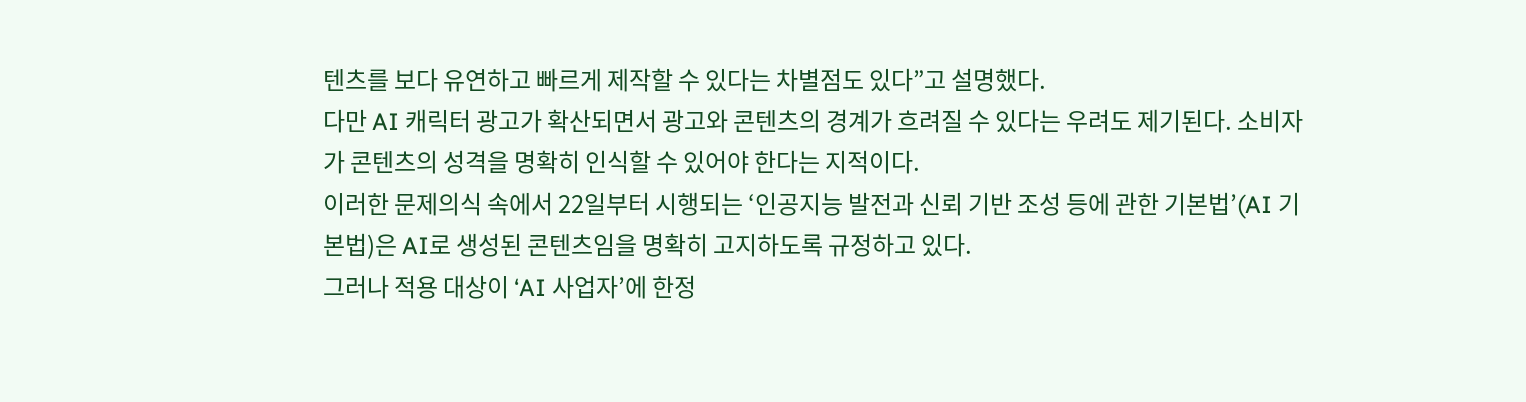텐츠를 보다 유연하고 빠르게 제작할 수 있다는 차별점도 있다”고 설명했다.
다만 AI 캐릭터 광고가 확산되면서 광고와 콘텐츠의 경계가 흐려질 수 있다는 우려도 제기된다. 소비자가 콘텐츠의 성격을 명확히 인식할 수 있어야 한다는 지적이다.
이러한 문제의식 속에서 22일부터 시행되는 ‘인공지능 발전과 신뢰 기반 조성 등에 관한 기본법’(AI 기본법)은 AI로 생성된 콘텐츠임을 명확히 고지하도록 규정하고 있다.
그러나 적용 대상이 ‘AI 사업자’에 한정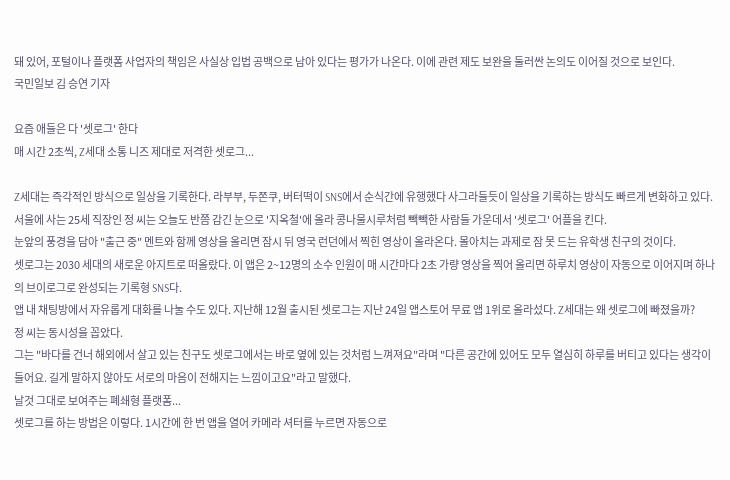돼 있어, 포털이나 플랫폼 사업자의 책임은 사실상 입법 공백으로 남아 있다는 평가가 나온다. 이에 관련 제도 보완을 둘러싼 논의도 이어질 것으로 보인다.
국민일보 김 승연 기자

요즘 애들은 다 '셋로그' 한다
매 시간 2초씩, Z세대 소통 니즈 제대로 저격한 셋로그...

Z세대는 즉각적인 방식으로 일상을 기록한다. 라부부, 두쫀쿠, 버터떡이 SNS에서 순식간에 유행했다 사그라들듯이 일상을 기록하는 방식도 빠르게 변화하고 있다.
서울에 사는 25세 직장인 정 씨는 오늘도 반쯤 감긴 눈으로 '지옥철'에 올라 콩나물시루처럼 빽빽한 사람들 가운데서 '셋로그' 어플을 킨다.
눈앞의 풍경을 담아 "출근 중" 멘트와 함께 영상을 올리면 잠시 뒤 영국 런던에서 찍힌 영상이 올라온다. 몰아치는 과제로 잠 못 드는 유학생 친구의 것이다.
셋로그는 2030 세대의 새로운 아지트로 떠올랐다. 이 앱은 2~12명의 소수 인원이 매 시간마다 2초 가량 영상을 찍어 올리면 하루치 영상이 자동으로 이어지며 하나의 브이로그로 완성되는 기록형 SNS다.
앱 내 채팅방에서 자유롭게 대화를 나눌 수도 있다. 지난해 12월 출시된 셋로그는 지난 24일 앱스토어 무료 앱 1위로 올라섰다. Z세대는 왜 셋로그에 빠졌을까?
정 씨는 동시성을 꼽았다.
그는 "바다를 건너 해외에서 살고 있는 친구도 셋로그에서는 바로 옆에 있는 것처럼 느껴져요"라며 "다른 공간에 있어도 모두 열심히 하루를 버티고 있다는 생각이 들어요. 길게 말하지 않아도 서로의 마음이 전해지는 느낌이고요"라고 말했다.
날것 그대로 보여주는 폐쇄형 플랫폼...
셋로그를 하는 방법은 이렇다. 1시간에 한 번 앱을 열어 카메라 셔터를 누르면 자동으로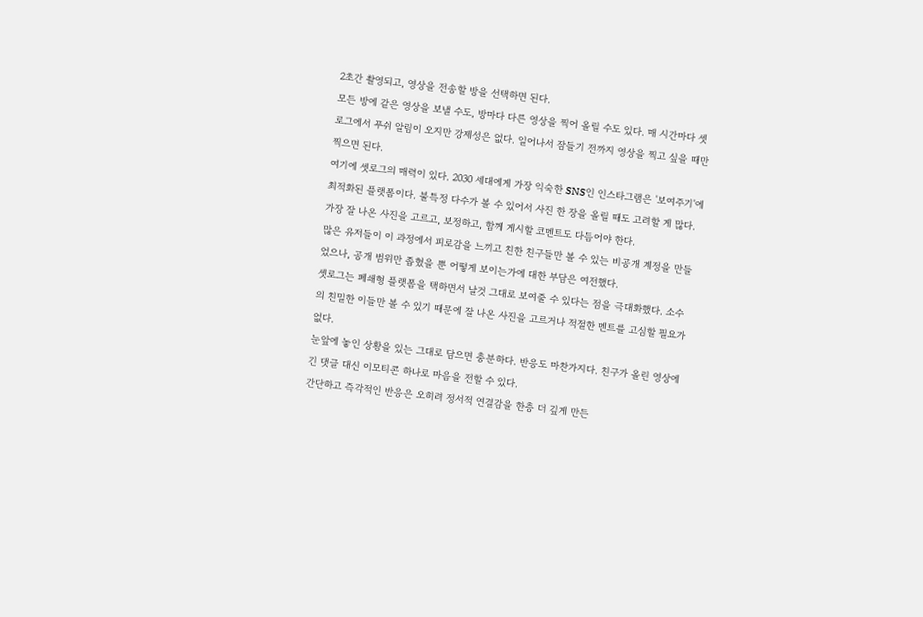2초간 촬영되고, 영상을 전송할 방을 선택하면 된다.
모든 방에 같은 영상을 보낼 수도, 방마다 다른 영상을 찍어 올릴 수도 있다. 매 시간마다 셋로그에서 푸쉬 알림이 오지만 강제성은 없다. 일어나서 잠들기 전까지 영상을 찍고 싶을 때만 찍으면 된다.
여기에 셋로그의 매력이 있다. 2030 세대에게 가장 익숙한 SNS인 인스타그램은 '보여주기'에 최적화된 플랫폼이다. 불특정 다수가 볼 수 있어서 사진 한 장을 올릴 때도 고려할 게 많다.
가장 잘 나온 사진을 고르고, 보정하고, 함께 게시할 코멘트도 다듬어야 한다.
많은 유저들이 이 과정에서 피로감을 느끼고 친한 친구들만 볼 수 있는 비공개 계정을 만들었으나, 공개 범위만 좁혔을 뿐 어떻게 보이는가에 대한 부담은 여전했다.
셋로그는 폐쇄형 플랫폼을 택하면서 날것 그대로 보여줄 수 있다는 점을 극대화했다. 소수의 친밀한 이들만 볼 수 있기 때문에 잘 나온 사진을 고르거나 적절한 멘트를 고심할 필요가 없다.
눈앞에 놓인 상황을 있는 그대로 담으면 충분하다. 반응도 마찬가지다. 친구가 올린 영상에 긴 댓글 대신 이모티콘 하나로 마음을 전할 수 있다.
간단하고 즉각적인 반응은 오히려 정서적 연결감을 한층 더 깊게 만든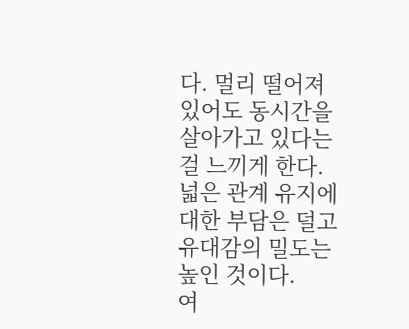다. 멀리 떨어져 있어도 동시간을 살아가고 있다는 걸 느끼게 한다. 넓은 관계 유지에 대한 부담은 덜고 유대감의 밀도는 높인 것이다.
여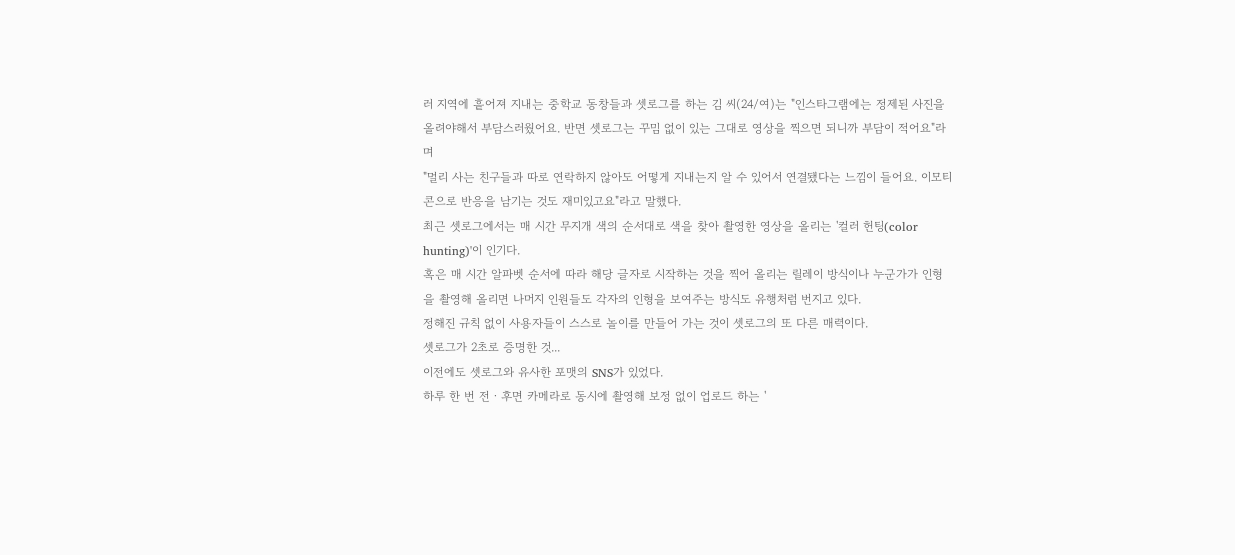러 지역에 흩어져 지내는 중학교 동창들과 셋로그를 하는 김 씨(24/여)는 "인스타그램에는 정제된 사진을 올려야해서 부담스러웠어요. 반면 셋로그는 꾸밈 없이 있는 그대로 영상을 찍으면 되니까 부담이 적어요"라며
"멀리 사는 친구들과 따로 연락하지 않아도 어떻게 지내는지 알 수 있어서 연결됐다는 느낌이 들어요. 이모티콘으로 반응을 남기는 것도 재미있고요"라고 말했다.
최근 셋로그에서는 매 시간 무지개 색의 순서대로 색을 찾아 촬영한 영상을 올리는 '컬러 헌팅(color hunting)'이 인기다.
혹은 매 시간 알파벳 순서에 따라 해당 글자로 시작하는 것을 찍어 올리는 릴레이 방식이나 누군가가 인형을 촬영해 올리면 나머지 인원들도 각자의 인형을 보여주는 방식도 유행처럼 번지고 있다.
정해진 규칙 없이 사용자들이 스스로 놀이를 만들어 가는 것이 셋로그의 또 다른 매력이다.
셋로그가 2초로 증명한 것...
이전에도 셋로그와 유사한 포맷의 SNS가 있었다.
하루 한 번 전ㆍ후면 카메라로 동시에 촬영해 보정 없이 업로드 하는 '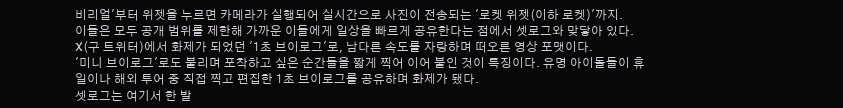비리얼'부터 위젯을 누르면 카메라가 실행되어 실시간으로 사진이 전송되는 '로켓 위젯(이하 로켓)'까지.
이들은 모두 공개 범위를 제한해 가까운 이들에게 일상을 빠르게 공유한다는 점에서 셋로그와 맞닿아 있다. X(구 트위터)에서 화제가 되었던 '1초 브이로그'로, 남다른 속도를 자랑하며 떠오른 영상 포맷이다.
'미니 브이로그'로도 불리며 포착하고 싶은 순간들을 짧게 찍어 이어 붙인 것이 특징이다. 유명 아이돌들이 휴일이나 해외 투어 중 직접 찍고 편집한 1초 브이로그를 공유하며 화제가 됐다.
셋로그는 여기서 한 발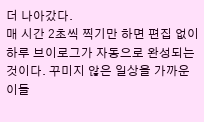더 나아갔다.
매 시간 2초씩 찍기만 하면 편집 없이 하루 브이로그가 자동으로 완성되는 것이다. 꾸미지 않은 일상을 가까운 이들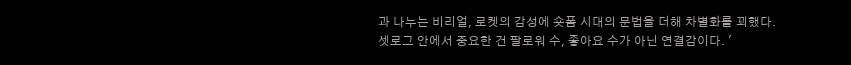과 나누는 비리얼, 로켓의 감성에 숏폼 시대의 문법을 더해 차별화를 꾀했다.
셋로그 안에서 중요한 건 팔로워 수, 좋아요 수가 아닌 연결감이다. '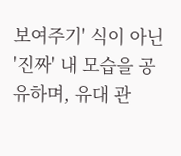보여주기' 식이 아닌 '진짜' 내 모습을 공유하며, 유대 관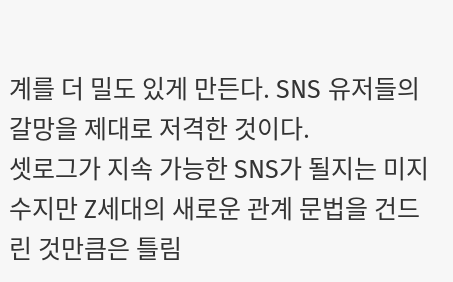계를 더 밀도 있게 만든다. SNS 유저들의 갈망을 제대로 저격한 것이다.
셋로그가 지속 가능한 SNS가 될지는 미지수지만 Z세대의 새로운 관계 문법을 건드린 것만큼은 틀림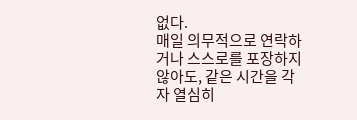없다.
매일 의무적으로 연락하거나 스스로를 포장하지 않아도, 같은 시간을 각자 열심히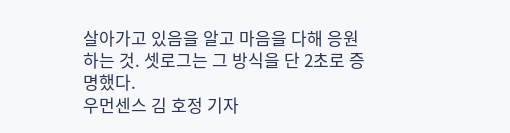살아가고 있음을 알고 마음을 다해 응원하는 것. 셋로그는 그 방식을 단 2초로 증명했다.
우먼센스 김 호정 기자